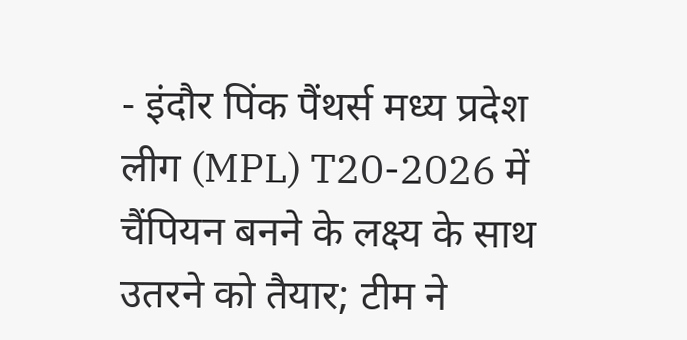- इंदौर पिंक पैंथर्स मध्य प्रदेश लीग (MPL) T20-2026 में चैंपियन बनने के लक्ष्य के साथ उतरने को तैयार; टीम ने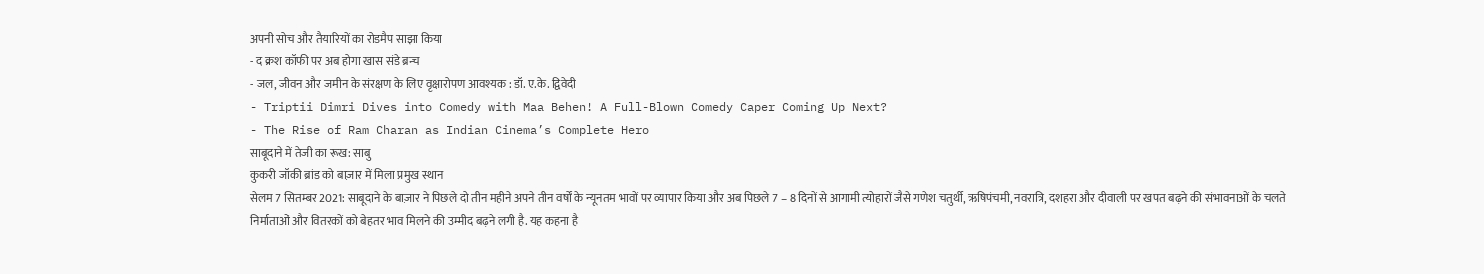अपनी सोच और तैयारियों का रोडमैप साझा किया
- द क्रश कॉफी पर अब होगा खास संडे ब्रन्च
- जल, जीवन और जमीन के संरक्षण के लिए वृक्षारोपण आवश्यक : डॉ. ए.के. द्विवेदी
- Triptii Dimri Dives into Comedy with Maa Behen! A Full-Blown Comedy Caper Coming Up Next?
- The Rise of Ram Charan as Indian Cinema’s Complete Hero
साबूदाने में तेजी का रूख: साबु
कुकरी जॉकी ब्रांड को बाज़ार में मिला प्रमुख स्थान
सेलम 7 सितम्बर 2021: साबूदाने के बाज़ार ने पिछले दो तीन महीने अपने तीन वर्षों के न्यूनतम भावों पर व्यापार किया और अब पिछले 7 – 8 दिनों से आगामी त्योहारों जैसे गणेश चतुर्थी, ऋषिपंचमी, नवरात्रि, दशहरा और दीवाली पर खपत बढ़ने की संभावनाओं के चलते निर्माताओं और वितरकों को बेहतर भाव मिलने की उम्मीद बढ़ने लगी है. यह कहना है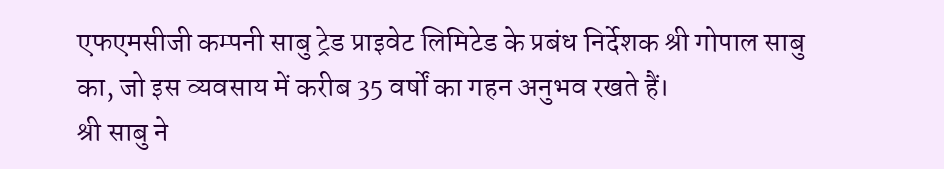एफएमसीजी कम्पनी साबु ट्रेड प्राइवेट लिमिटेड के प्रबंध निर्देशक श्री गोपाल साबु का, जो इस व्यवसाय में करीब 35 वर्षों का गहन अनुभव रखते हैं।
श्री साबु ने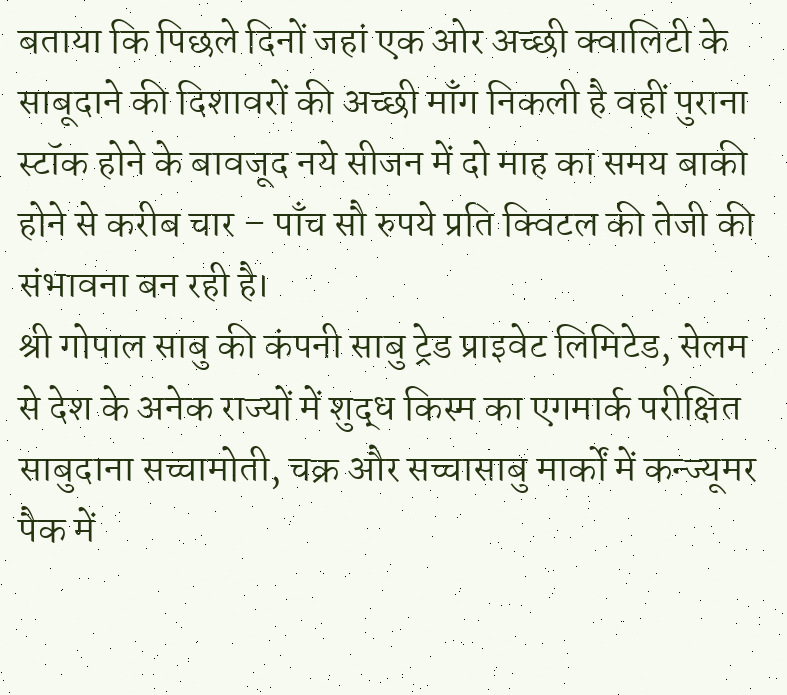बताया कि पिछले दिनों जहां एक ओर अच्छी क्वालिटी के साबूदाने की दिशावरों की अच्छी माँग निकली है वहीं पुराना स्टॉक होने के बावजूद नये सीजन में दो माह का समय बाकी होने से करीब चार – पाँच सौ रुपये प्रति क्विटल की तेजी की संभावना बन रही है।
श्री गोपाल साबु की कंपनी साबु ट्रेड प्राइवेट लिमिटेड, सेलम से देश के अनेक राज्यों में शुद्ध किस्म का एगमार्क परीक्षित साबुदाना सच्चामोती, चक्र और सच्चासाबु मार्कों में कन्ज्यूमर पैक में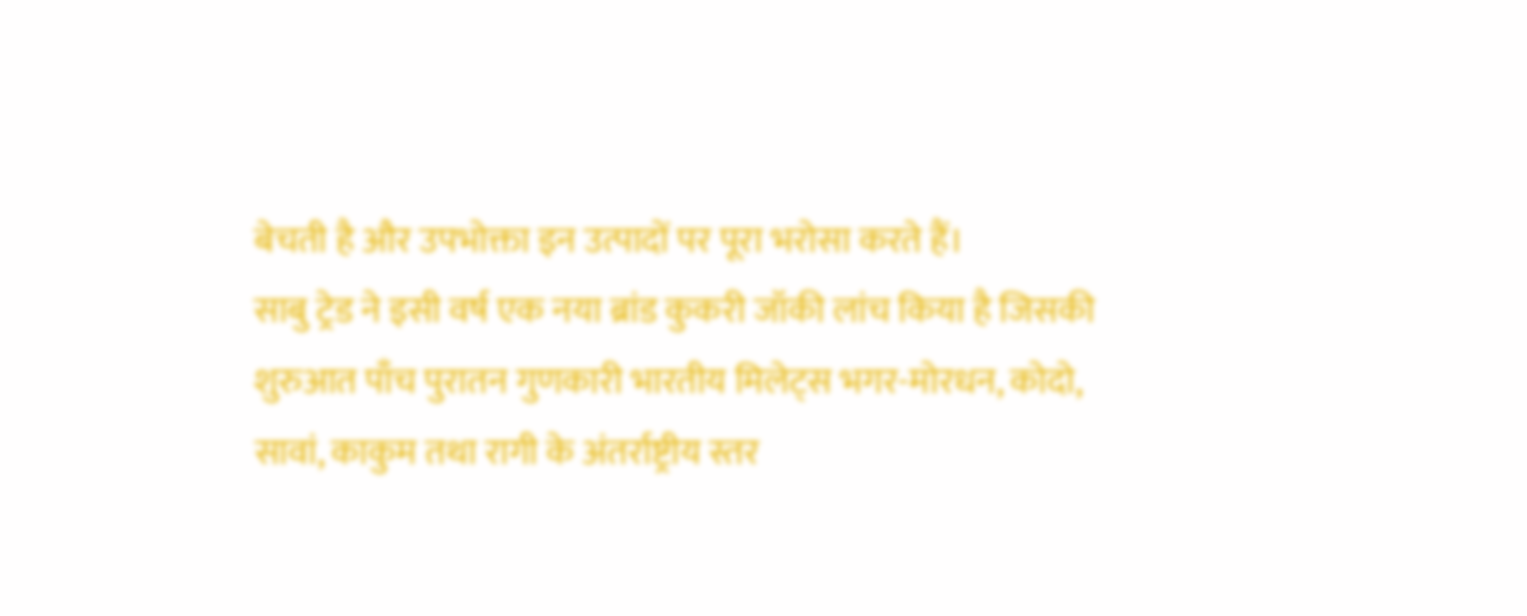बेचती है और उपभोक्ता इन उत्पादों पर पूरा भरोसा करते हैं।
साबु ट्रेड ने इसी वर्ष एक नया ब्रांड कुकरी जॉकी लांच किया है जिसकी शुरुआत पाँच पुरातन गुणकारी भारतीय मिलेट्स भगर-मोरधन, कोदो, सावां, काकुम तथा रागी के अंतर्राष्ट्रीय स्तर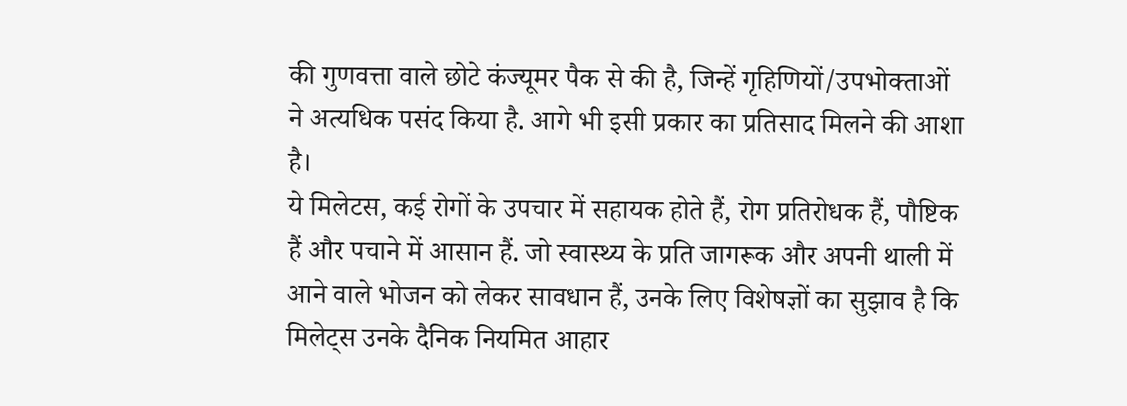की गुणवत्ता वाले छोटे कंज्यूमर पैक से की है, जिन्हें गृहिणियों/उपभोक्ताओं ने अत्यधिक पसंद किया है. आगे भी इसी प्रकार का प्रतिसाद मिलने की आशा है।
ये मिलेटस, कई रोगों के उपचार में सहायक होते हैं, रोग प्रतिरोधक हैं, पौष्टिक हैं और पचाने में आसान हैं. जो स्वास्थ्य के प्रति जागरूक और अपनी थाली में आने वाले भोजन को लेकर सावधान हैं, उनके लिए विशेषज्ञों का सुझाव है कि मिलेट्स उनके दैनिक नियमित आहार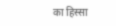का हिस्सा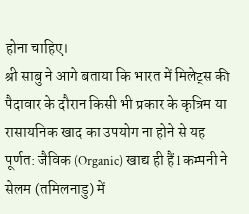होना चाहिए।
श्री साबु ने आगे बताया कि भारत में मिलेट्स की पैदावार के दौरान किसी भी प्रकार के कृत्रिम या रासायनिक खाद का उपयोग ना होने से यह पूर्णत: जैविक (Organic) खाद्य ही हैं l कम्पनी ने सेलम (तमिलनाडु) में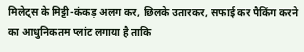मिलेट्स के मिट्टी-कंकड़ अलग कर, छिलके उतारकर, सफाई कर पैकिंग करने का आधुनिकतम प्लांट लगाया है ताकि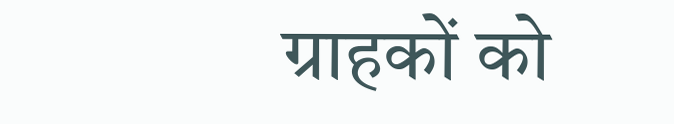ग्राहकों को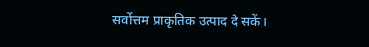सर्वोत्तम प्राकृतिक उत्पाद दे सकें।